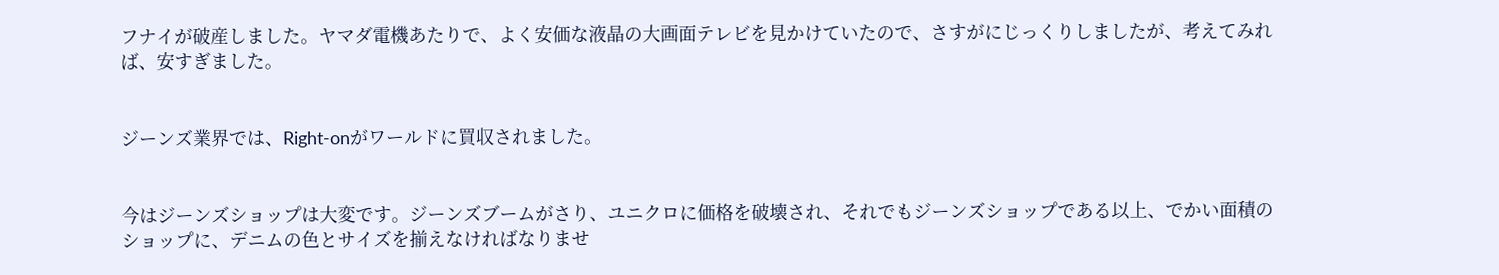フナイが破産しました。ヤマダ電機あたりで、よく安価な液晶の大画面テレビを見かけていたので、さすがにじっくりしましたが、考えてみれば、安すぎました。


ジーンズ業界では、Right-onがワールドに買収されました。


今はジーンズショップは大変です。ジーンズブームがさり、ユニクロに価格を破壊され、それでもジーンズショップである以上、でかい面積のショップに、デニムの色とサイズを揃えなければなりませ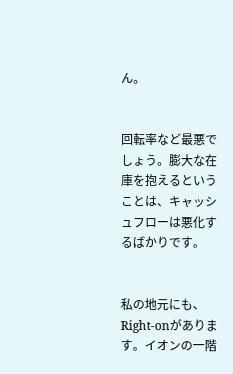ん。


回転率など最悪でしょう。膨大な在庫を抱えるということは、キャッシュフローは悪化するばかりです。


私の地元にも、Right-onがあります。イオンの一階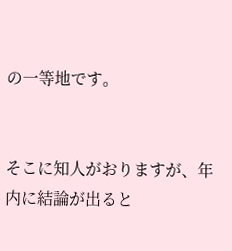の一等地です。


そこに知人がおりますが、年内に結論が出ると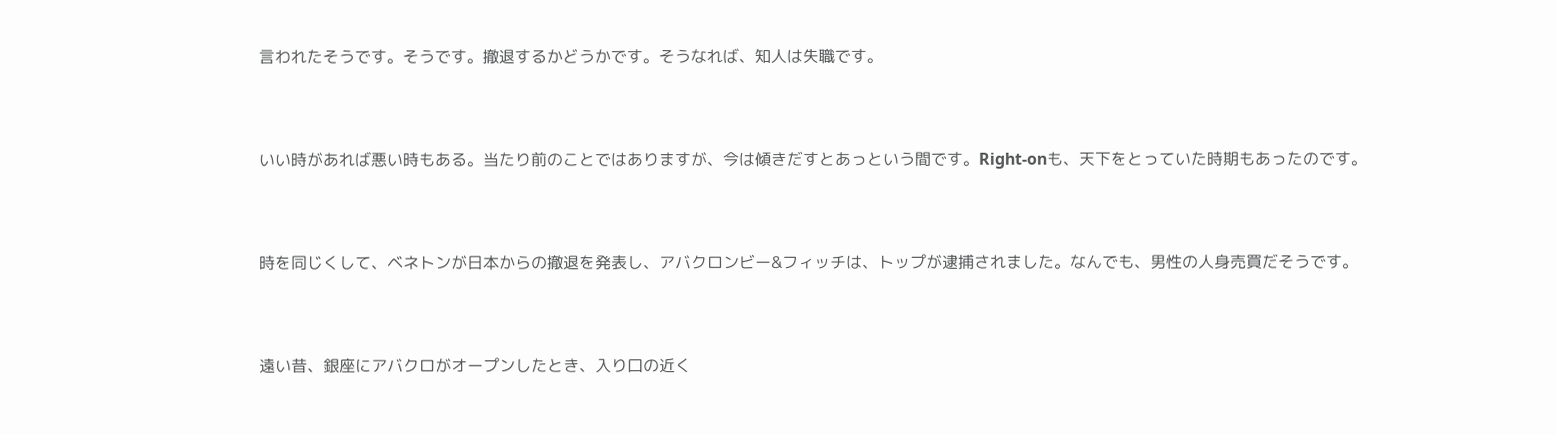言われたそうです。そうです。撤退するかどうかです。そうなれば、知人は失職です。


いい時があれば悪い時もある。当たり前のことではありますが、今は傾きだすとあっという間です。Right-onも、天下をとっていた時期もあったのです。


時を同じくして、ベネトンが日本からの撤退を発表し、アバクロンビー&フィッチは、トップが逮捕されました。なんでも、男性の人身売買だそうです。


遠い昔、銀座にアバクロがオープンしたとき、入り口の近く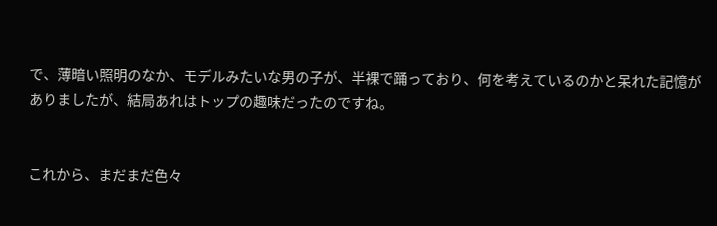で、薄暗い照明のなか、モデルみたいな男の子が、半裸で踊っており、何を考えているのかと呆れた記憶がありましたが、結局あれはトップの趣味だったのですね。


これから、まだまだ色々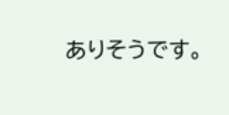ありそうです。